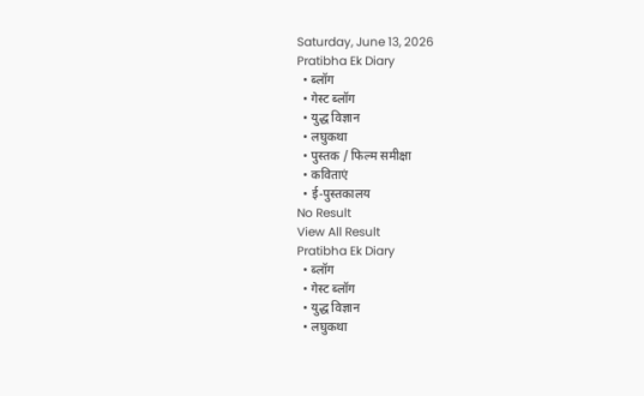Saturday, June 13, 2026
Pratibha Ek Diary
  • ब्लॉग
  • गेस्ट ब्लॉग
  • युद्ध विज्ञान
  • लघुकथा
  • पुस्तक / फिल्म समीक्षा
  • कविताएं
  • ई-पुस्तकालय
No Result
View All Result
Pratibha Ek Diary
  • ब्लॉग
  • गेस्ट ब्लॉग
  • युद्ध विज्ञान
  • लघुकथा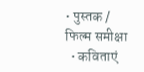• पुस्तक / फिल्म समीक्षा
  • कविताएं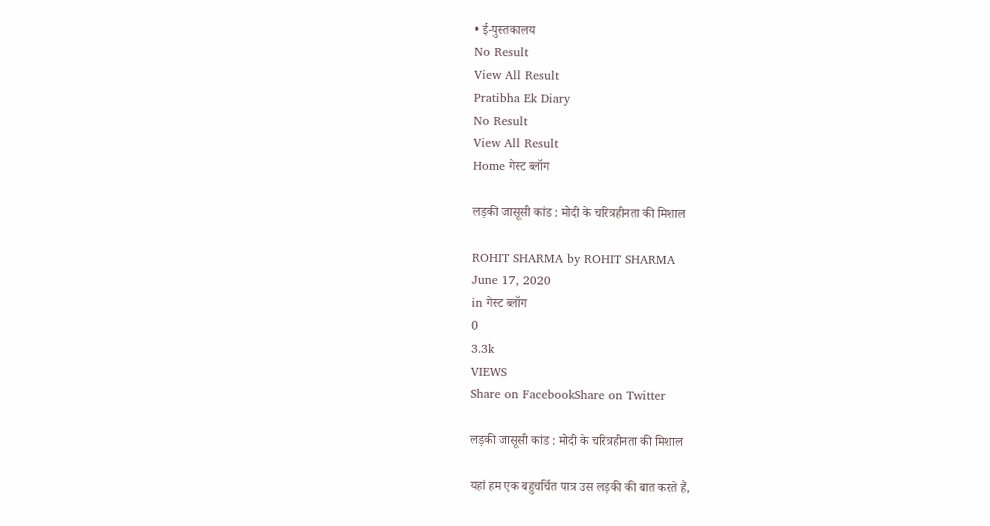• ई-पुस्तकालय
No Result
View All Result
Pratibha Ek Diary
No Result
View All Result
Home गेस्ट ब्लॉग

लड़की जासूसी कांड : मोदी के चरित्रहीनता की मिशाल

ROHIT SHARMA by ROHIT SHARMA
June 17, 2020
in गेस्ट ब्लॉग
0
3.3k
VIEWS
Share on FacebookShare on Twitter

लड़की जासूसी कांड : मोदी के चरित्रहीनता की मिशाल

यहां हम एक बहुचर्चित पात्र उस लड़की की बात करते हैं,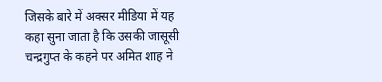जिसके बारे में अक्सर मीडिया में यह कहा सुना जाता है कि उसकी जासूसी चन्द्रगुप्त के कहने पर अमित शाह ने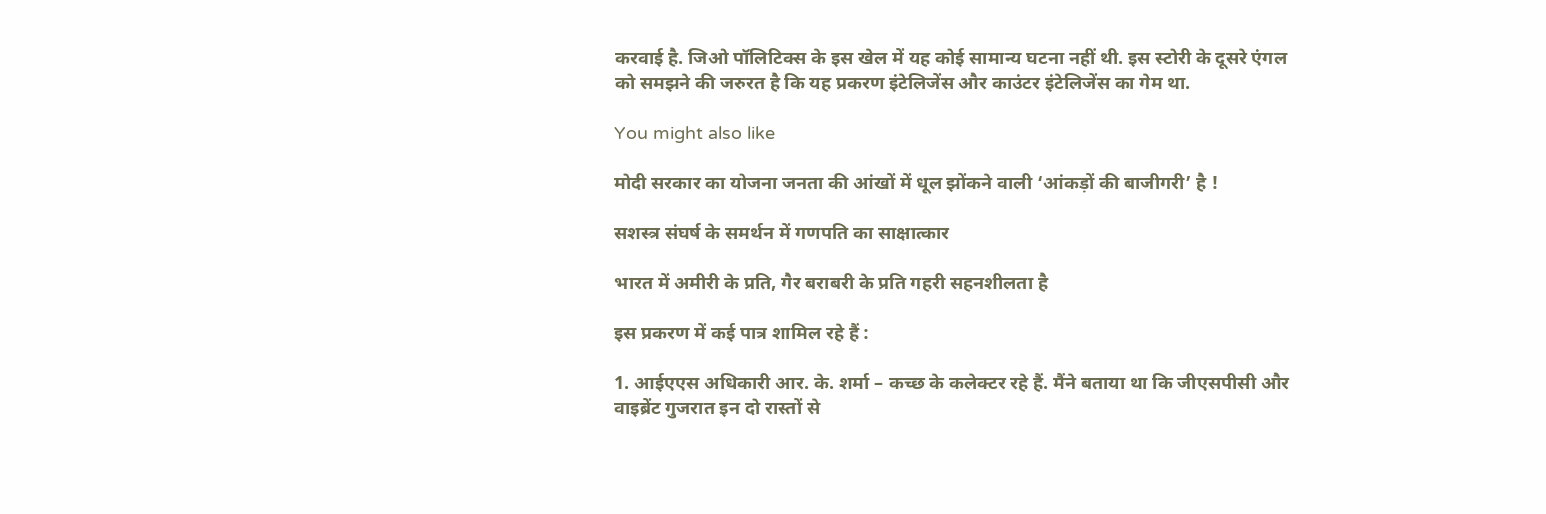करवाई है. जिओ पॉलिटिक्स के इस खेल में यह कोई सामान्य घटना नहीं थी. इस स्टोरी के दूसरे एंगल को समझने की जरुरत है कि यह प्रकरण इंटेलिजेंस और काउंटर इंटेलिजेंस का गेम था.

You might also like

मोदी सरकार का योजना जनता की आंखों में धूल झोंकने वाली ‘आंकड़ों की बाजीगरी’ है !

सशस्त्र संघर्ष के समर्थन में गणपति का साक्षात्कार

भारत में अमीरी के प्रति, गैर बराबरी के प्रति गहरी सहनशीलता है

इस प्रकरण में कई पात्र शामिल रहे हैं :

1. आईएएस अधिकारी आर. के. शर्मा – कच्छ के कलेक्टर रहे हैं. मैंने बताया था कि जीएसपीसी और वाइब्रेंट गुजरात इन दो रास्तों से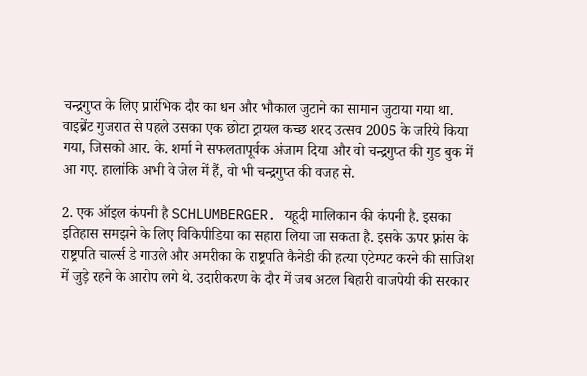चन्द्रगुप्त के लिए प्रारंभिक दौर का धन और भौकाल जुटाने का सामान जुटाया गया था. वाइब्रेंट गुजरात से पहले उसका एक छोटा ट्रायल कच्छ शरद उत्सव 2005 के जरिये किया गया, जिसको आर. के. शर्मा ने सफलतापूर्वक अंजाम दिया और वो चन्द्रगुप्त की गुड बुक में आ गए. हालांकि अभी वे जेल में हैं, वो भी चन्द्रगुप्त की वजह से.

2. एक ऑइल कंपनी है SCHLUMBERGER. यहूदी मालिकान की कंपनी है. इसका इतिहास समझने के लिए विकिपीडिया का सहारा लिया जा सकता है. इसके ऊपर फ़्रांस के राष्ट्रपति चार्ल्स डे गाउले और अमरीका के राष्ट्रपति कैनेडी की हत्या एटेम्पट करने की साजिश में जुड़े रहने के आरोप लगे थे. उदारीकरण के दौर में जब अटल बिहारी वाजपेयी की सरकार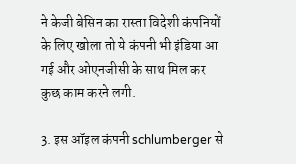ने केजी बेसिन का रास्ता विदेशी कंपनियों के लिए खोला तो ये कंपनी भी इंडिया आ गई और ओएनजीसी के साथ मिल कर कुछ काम करने लगी.

3. इस ऑइल कंपनी schlumberger से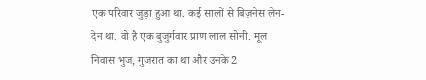एक परिवार जुड़ा हुआ था. कई सालों से बिज़नेस लेन-देन था. वो है एक बुजुर्गवार प्राण लाल सोनी. मूल निवास भुज, गुजरात का था और उनके 2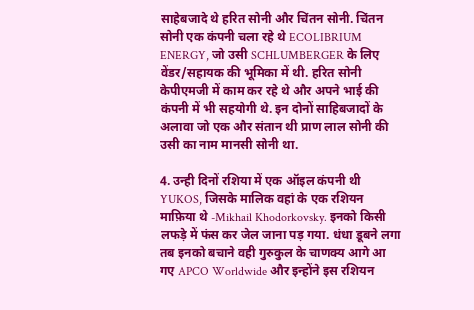साहेबजादे थे हरित सोनी और चिंतन सोनी. चिंतन सोनी एक कंपनी चला रहे थे ECOLIBRIUM ENERGY, जो उसी SCHLUMBERGER के लिए वेंडर/सहायक की भूमिका में थी. हरित सोनी केपीएमजी में काम कर रहे थे और अपने भाई की कंपनी में भी सहयोगी थे. इन दोनों साहिबजादों के अलावा जो एक और संतान थी प्राण लाल सोनी की उसी का नाम मानसी सोनी था.

4. उन्ही दिनों रशिया में एक ऑइल कंपनी थी YUKOS, जिसके मालिक वहां के एक रशियन माफ़िया थे -Mikhail Khodorkovsky. इनको किसी लफड़े में फंस कर जेल जाना पड़ गया. धंधा डूबने लगा तब इनको बचाने वही गुरुकुल के चाणक्य आगे आ गए APCO Worldwide और इन्होंने इस रशियन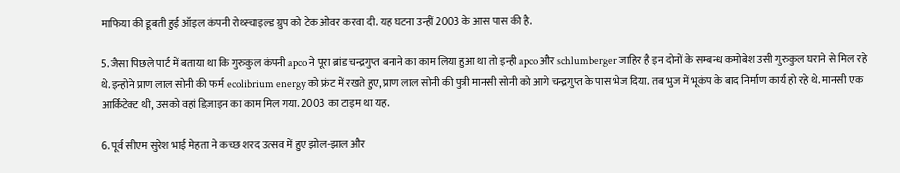माफिया की डूबती हुई ऑइल कंपनी रोथ्स्चाइल्ड ग्रुप को टेक ओवर करवा दी. यह घटना उन्हीं 2003 के आस पास की है.

5. जैसा पिछले पार्ट में बताया था कि गुरुकुल कंपनी apco ने पूरा ब्रांड चन्द्रगुप्त बनाने का काम लिया हुआ था तो इन्ही apco और schlumberger जाहिर है इन दोनों के सम्बन्ध कमोबेश उसी गुरुकुल घराने से मिल रहे थे. इन्होने प्राण लाल सोनी की फर्म ecolibrium energy को फ्रंट में रखते हुए, प्राण लाल सोनी की पुत्री मानसी सोनी को आगे चन्द्रगुप्त के पास भेज दिया. तब भुज में भूकंप के बाद निर्माण कार्य हो रहे थे. मानसी एक आर्किटेक्ट थी, उसको वहां डिज़ाइन का काम मिल गया. 2003 का टाइम था यह.

6. पूर्व सीएम सुरेश भाई मेहता ने कच्छ शरद उत्सव में हुए झोल-झाल और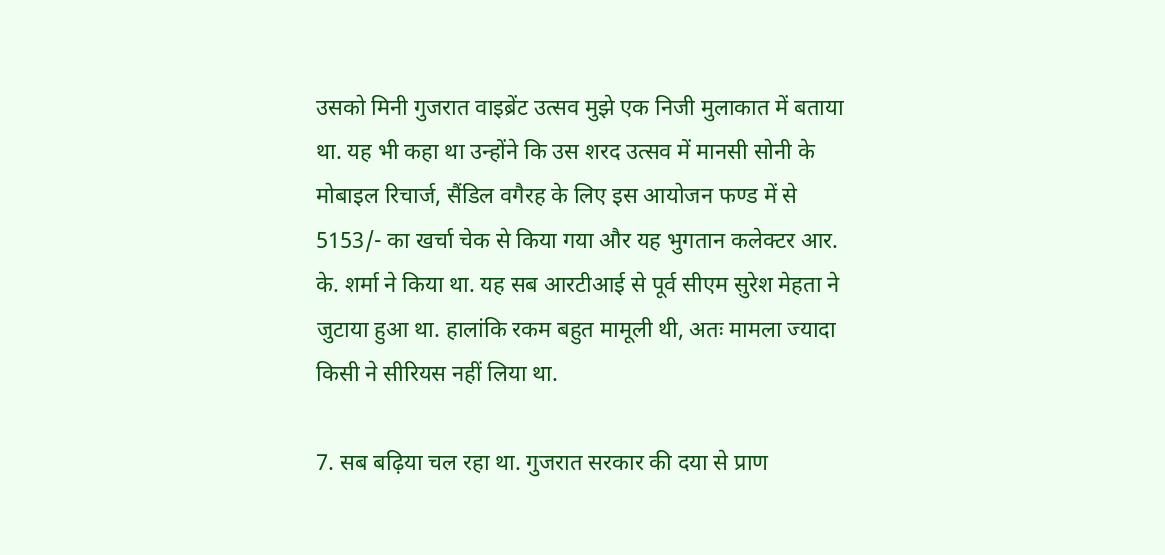उसको मिनी गुजरात वाइब्रेंट उत्सव मुझे एक निजी मुलाकात में बताया था. यह भी कहा था उन्होंने कि उस शरद उत्सव में मानसी सोनी के मोबाइल रिचार्ज, सैंडिल वगैरह के लिए इस आयोजन फण्ड में से 5153/- का खर्चा चेक से किया गया और यह भुगतान कलेक्टर आर. के. शर्मा ने किया था. यह सब आरटीआई से पूर्व सीएम सुरेश मेहता ने जुटाया हुआ था. हालांकि रकम बहुत मामूली थी, अतः मामला ज्यादा किसी ने सीरियस नहीं लिया था.

7. सब बढ़िया चल रहा था. गुजरात सरकार की दया से प्राण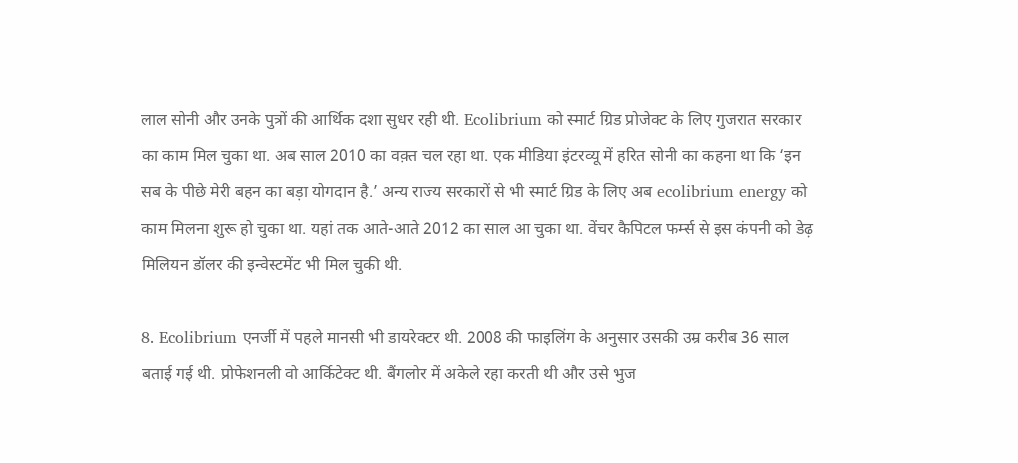लाल सोनी और उनके पुत्रों की आर्थिक दशा सुधर रही थी. Ecolibrium को स्मार्ट ग्रिड प्रोजेक्ट के लिए गुजरात सरकार का काम मिल चुका था. अब साल 2010 का वक़्त चल रहा था. एक मीडिया इंटरव्यू में हरित सोनी का कहना था कि ‘इन सब के पीछे मेरी बहन का बड़ा योगदान है.’ अन्य राज्य सरकारों से भी स्मार्ट ग्रिड के लिए अब ecolibrium energy को काम मिलना शुरू हो चुका था. यहां तक आते-आते 2012 का साल आ चुका था. वेंचर कैपिटल फर्म्स से इस कंपनी को डेढ़ मिलियन डॉलर की इन्वेस्टमेंट भी मिल चुकी थी.

8. Ecolibrium एनर्जी में पहले मानसी भी डायरेक्टर थी. 2008 की फाइलिंग के अनुसार उसकी उम्र करीब 36 साल बताई गई थी. प्रोफेशनली वो आर्किटेक्ट थी. बैंगलोर में अकेले रहा करती थी और उसे भुज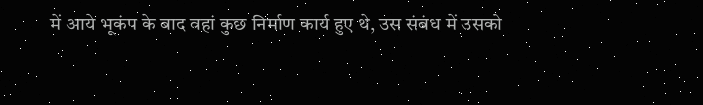में आये भूकंप के बाद वहां कुछ निर्माण कार्य हुए थे, उस संबंध में उसको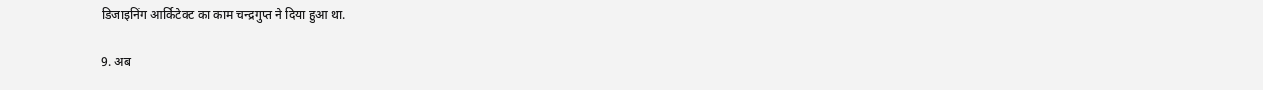डिजाइनिंग आर्किटेक्ट का काम चन्द्रगुप्त ने दिया हुआ था.

9. अब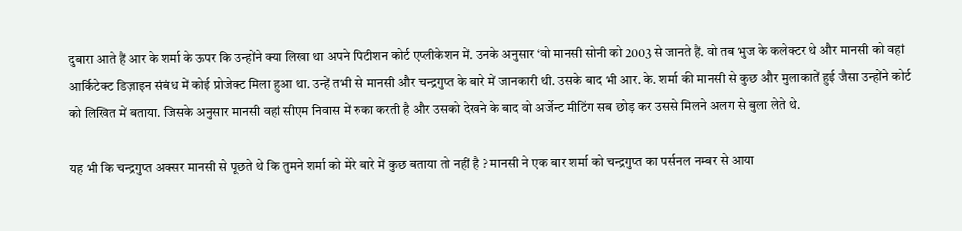दुबारा आते हैं आर के शर्मा के ऊपर कि उन्होंने क्या लिखा था अपने पिटीशन कोर्ट एप्लीकेशन में. उनके अनुसार ‘वो मानसी सोनी को 2003 से जानते हैं. वो तब भुज के कलेक्टर थे और मानसी को वहां आर्किटेक्ट डिज़ाइन संबंध में कोई प्रोजेक्ट मिला हुआ था. उन्हें तभी से मानसी और चन्द्रगुप्त के बारे में जानकारी थी. उसके बाद भी आर. के. शर्मा की मानसी से कुछ और मुलाकातें हुई जैसा उन्होंने कोर्ट को लिखित में बताया. जिसके अनुसार मानसी वहां सीएम निवास में रुका करती है और उसको देखने के बाद वो अर्जेन्ट मीटिंग सब छोड़ कर उससे मिलने अलग से बुला लेते थे.

यह भी कि चन्द्रगुप्त अक्सर मानसी से पूछते थे कि तुमने शर्मा को मेरे बारे में कुछ बताया तो नहीं है ? मानसी ने एक बार शर्मा को चन्द्रगुप्त का पर्सनल नम्बर से आया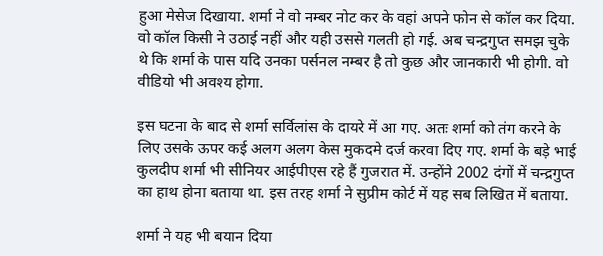हुआ मेसेज दिखाया. शर्मा ने वो नम्बर नोट कर के वहां अपने फोन से कॉल कर दिया. वो कॉल किसी ने उठाई नहीं और यही उससे गलती हो गई. अब चन्द्रगुप्त समझ चुके थे कि शर्मा के पास यदि उनका पर्सनल नम्बर है तो कुछ और जानकारी भी होगी. वो वीडियो भी अवश्य होगा.

इस घटना के बाद से शर्मा सर्विलांस के दायरे में आ गए. अतः शर्मा को तंग करने के लिए उसके ऊपर कई अलग अलग केस मुकदमे दर्ज करवा दिए गए. शर्मा के बड़े भाई कुलदीप शर्मा भी सीनियर आईपीएस रहे हैं गुजरात में. उन्होंने 2002 दंगों में चन्द्रगुप्त का हाथ होना बताया था. इस तरह शर्मा ने सुप्रीम कोर्ट में यह सब लिखित में बताया.

शर्मा ने यह भी बयान दिया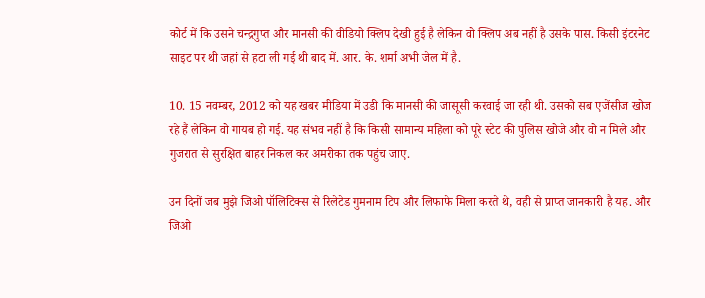कोर्ट में कि उसने चन्द्रगुप्त और मानसी की वीडियो क्लिप देखी हुई है लेकिन वो क्लिप अब नहीं है उसके पास. किसी इंटरनेट साइट पर थी जहां से हटा ली गई थी बाद में. आर. के. शर्मा अभी जेल में है.

10. 15 नवम्बर, 2012 को यह खबर मीडिया में उडी कि मानसी की जासूसी करवाई जा रही थी. उसको सब एजेंसीज खोज रहे हैं लेकिन वो गायब हो गई. यह संभव नहीं है कि किसी सामान्य महिला को पूरे स्टेट की पुलिस खोजे और वो न मिले और गुजरात से सुरक्षित बाहर निकल कर अमरीका तक पहुंच जाए.

उन दिनों जब मुझे जिओ पॉलिटिक्स से रिलेटेड गुमनाम टिप और लिफाफे मिला करते थे, वही से प्राप्त जानकारी है यह. और जिओ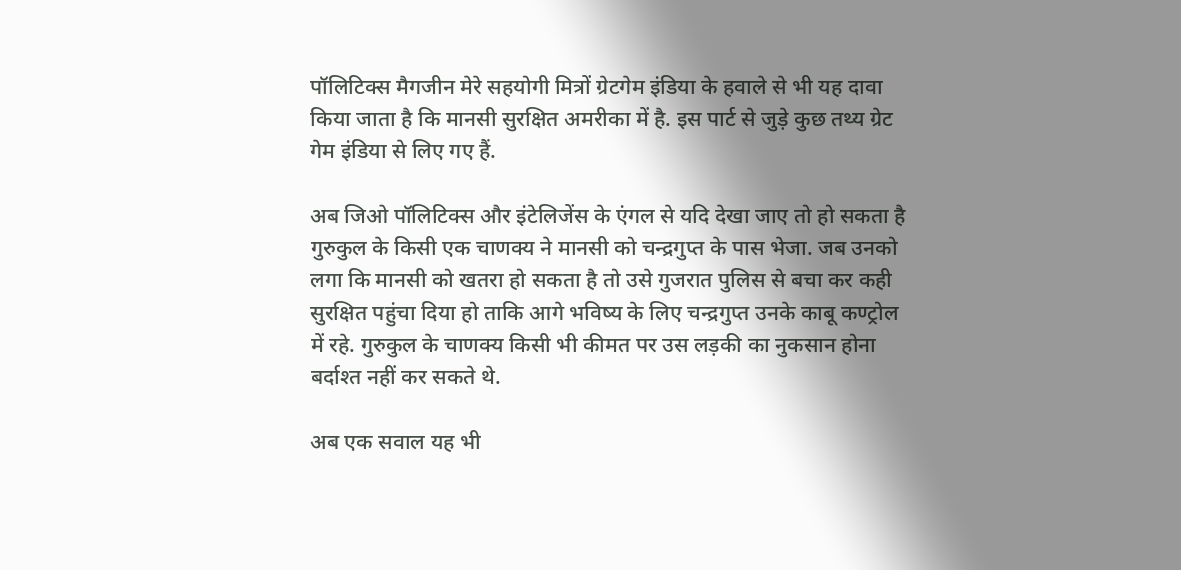पॉलिटिक्स मैगजीन मेरे सहयोगी मित्रों ग्रेटगेम इंडिया के हवाले से भी यह दावा किया जाता है कि मानसी सुरक्षित अमरीका में है. इस पार्ट से जुड़े कुछ तथ्य ग्रेट गेम इंडिया से लिए गए हैं.

अब जिओ पॉलिटिक्स और इंटेलिजेंस के एंगल से यदि देखा जाए तो हो सकता है गुरुकुल के किसी एक चाणक्य ने मानसी को चन्द्रगुप्त के पास भेजा. जब उनको लगा कि मानसी को खतरा हो सकता है तो उसे गुजरात पुलिस से बचा कर कही सुरक्षित पहुंचा दिया हो ताकि आगे भविष्य के लिए चन्द्रगुप्त उनके काबू कण्ट्रोल में रहे. गुरुकुल के चाणक्य किसी भी कीमत पर उस लड़की का नुकसान होना बर्दाश्त नहीं कर सकते थे.

अब एक सवाल यह भी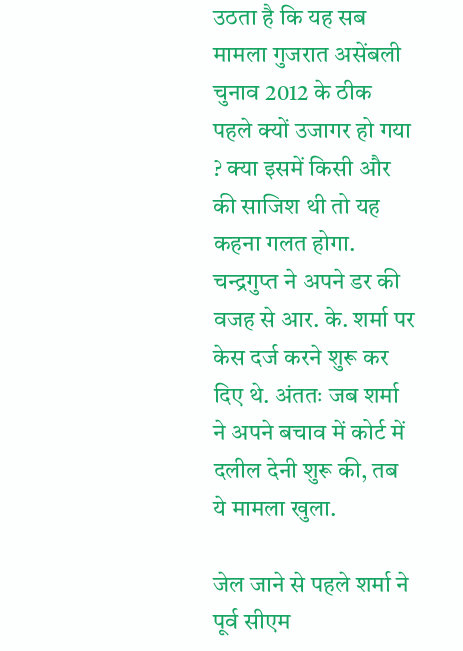उठता है कि यह सब मामला गुजरात असेंबली चुनाव 2012 के ठीक पहले क्यों उजागर हो गया ? क्या इसमें किसी और की साजिश थी तो यह कहना गलत होगा. चन्द्रगुप्त ने अपने डर की वजह से आर. के. शर्मा पर केस दर्ज करने शुरू कर दिए थे. अंततः जब शर्मा ने अपने बचाव में कोर्ट में दलील देनी शुरू की, तब ये मामला खुला.

जेल जाने से पहले शर्मा ने पूर्व सीएम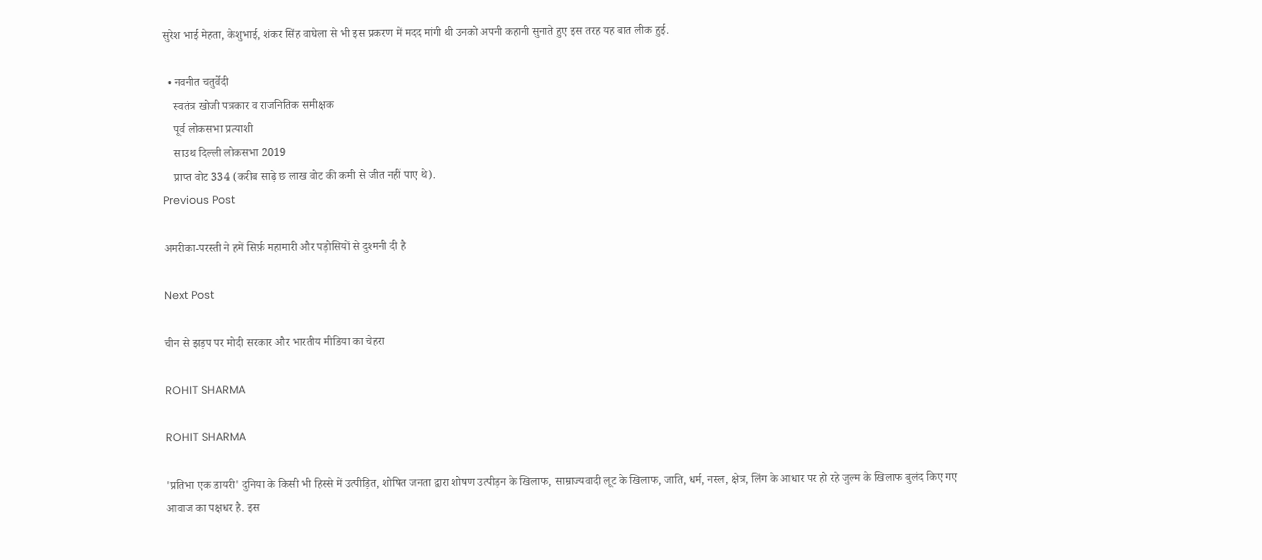सुरेश भाई मेहता, केशुभाई, शंकर सिंह वाघेला से भी इस प्रकरण में मदद मांगी थी उनको अपनी कहानी सुनाते हुए इस तरह यह बात लीक हुई.

  • नवनीत चतुर्वेदी
    स्वतंत्र खोजी पत्रकार व राजनितिक समीक्षक
    पूर्व लोकसभा प्रत्याशी
    साउथ दिल्ली लोकसभा 2019
    प्राप्त वोट 334 (करीब साढ़े छ लाख वोट की कमी से जीत नहीं पाए थे).
Previous Post

अमरीका-परस्ती ने हमें सिर्फ़ महामारी और पड़ोसियों से दुश्मनी दी है

Next Post

चीन से झड़प पर मोदी सरकार और भारतीय मीडिया का चेहरा

ROHIT SHARMA

ROHIT SHARMA

'प्रतिभा एक डायरी' दुनिया के किसी भी हिस्से में उत्पीड़ित, शोषित जनता द्वारा शोषण उत्पीड़न के खिलाफ, साम्राज्यवादी लूट के खिलाफ, जाति, धर्म, नस्ल, क्षेत्र, लिंग के आधार पर हो रहे जुल्म के खिलाफ बुलंद किए गए आवाज का पक्षधर है. इस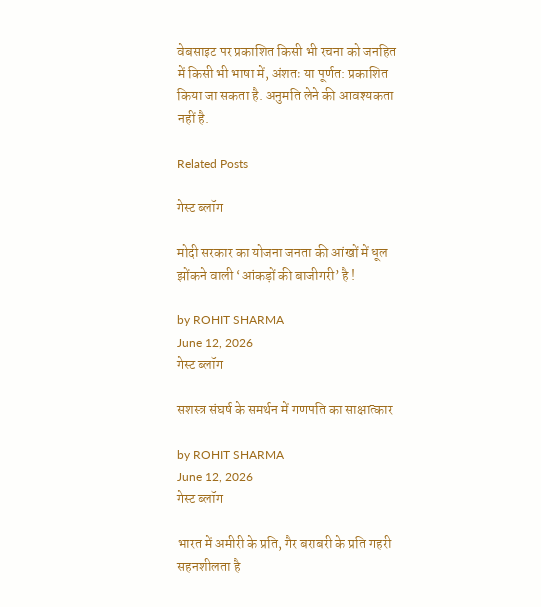वेबसाइट पर प्रकाशित किसी भी रचना को जनहित में किसी भी भाषा में, अंशतः या पूर्णत: प्रकाशित किया जा सकता है. अनुमति लेने की आवश्यकता नहीं है.

Related Posts

गेस्ट ब्लॉग

मोदी सरकार का योजना जनता की आंखों में धूल झोंकने वाली ‘आंकड़ों की बाजीगरी’ है !

by ROHIT SHARMA
June 12, 2026
गेस्ट ब्लॉग

सशस्त्र संघर्ष के समर्थन में गणपति का साक्षात्कार

by ROHIT SHARMA
June 12, 2026
गेस्ट ब्लॉग

भारत में अमीरी के प्रति, गैर बराबरी के प्रति गहरी सहनशीलता है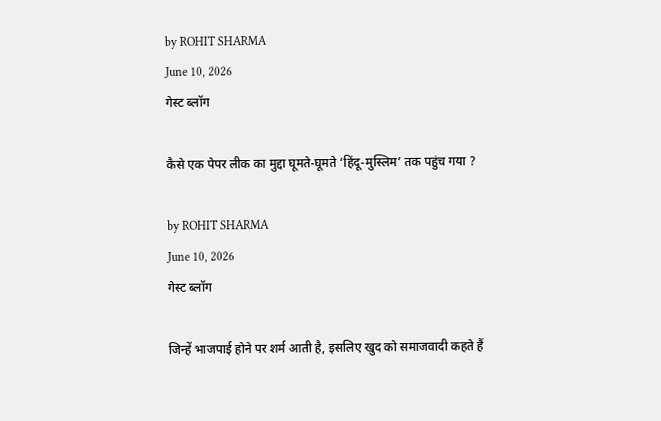by ROHIT SHARMA
June 10, 2026
गेस्ट ब्लॉग

कैसे एक पेपर लीक का मुद्दा घूमते-घूमते ‘हिंदू-मुस्लिम’ तक पहुंच गया ?

by ROHIT SHARMA
June 10, 2026
गेस्ट ब्लॉग

जिन्हें भाजपाई होने पर शर्म आती है, इसलिए खुद को समाजवादी कहते हैं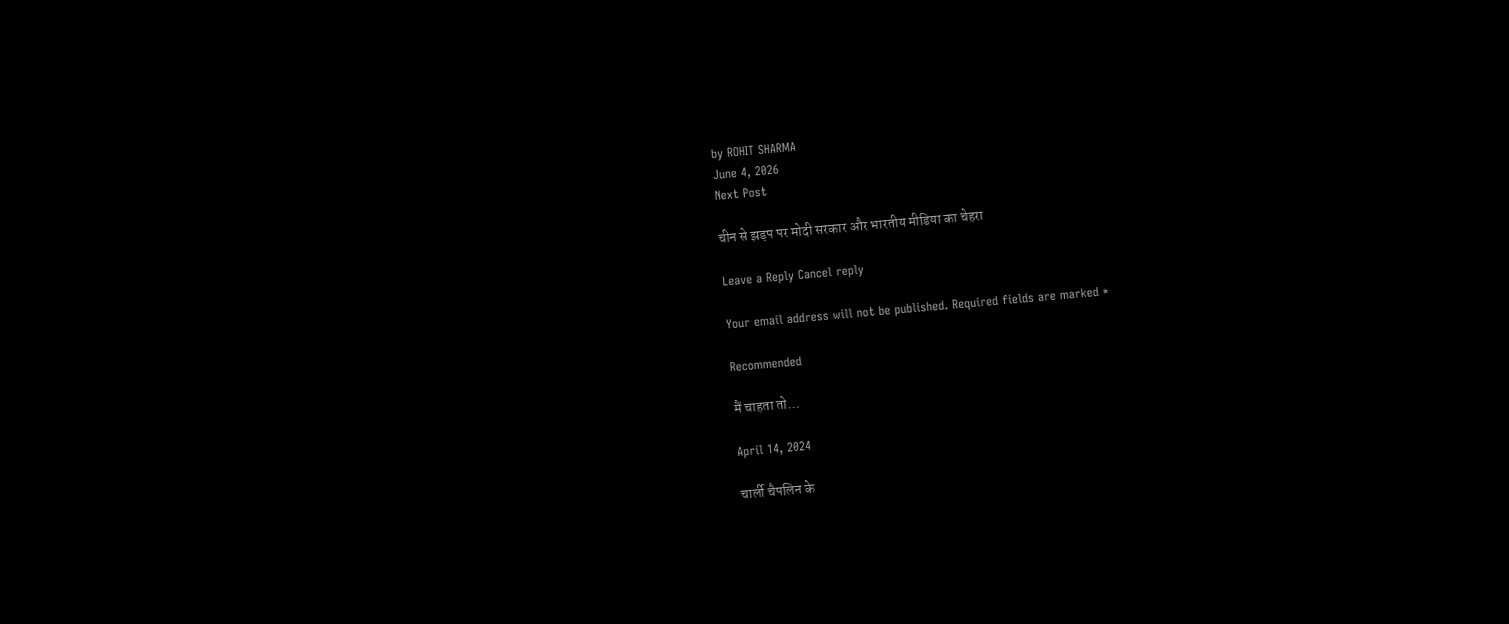by ROHIT SHARMA
June 4, 2026
Next Post

चीन से झड़प पर मोदी सरकार और भारतीय मीडिया का चेहरा

Leave a Reply Cancel reply

Your email address will not be published. Required fields are marked *

Recommended

मैं चाहता तो…

April 14, 2024

चार्ली चैपलिन के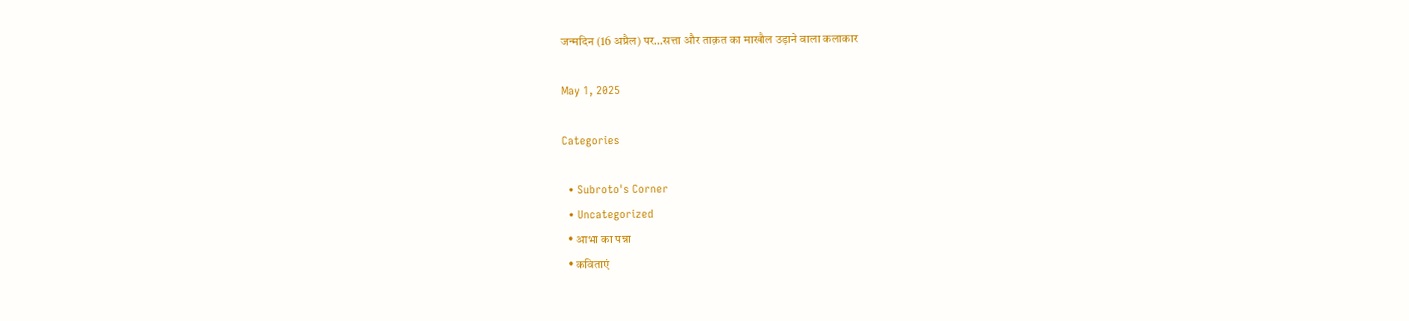जन्मदिन (16 अप्रैल) पर…सत्ता और ताक़त का माखौल उड़ाने वाला कलाकार

May 1, 2025

Categories

  • Subroto's Corner
  • Uncategorized
  • आभा का पन्ना
  • कविताएं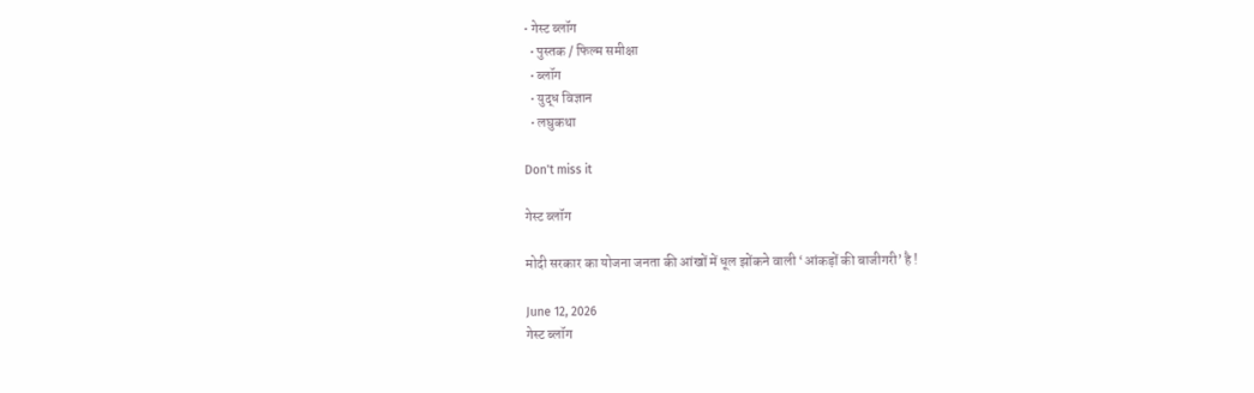• गेस्ट ब्लॉग
  • पुस्तक / फिल्म समीक्षा
  • ब्लॉग
  • युद्ध विज्ञान
  • लघुकथा

Don't miss it

गेस्ट ब्लॉग

मोदी सरकार का योजना जनता की आंखों में धूल झोंकने वाली ‘आंकड़ों की बाजीगरी’ है !

June 12, 2026
गेस्ट ब्लॉग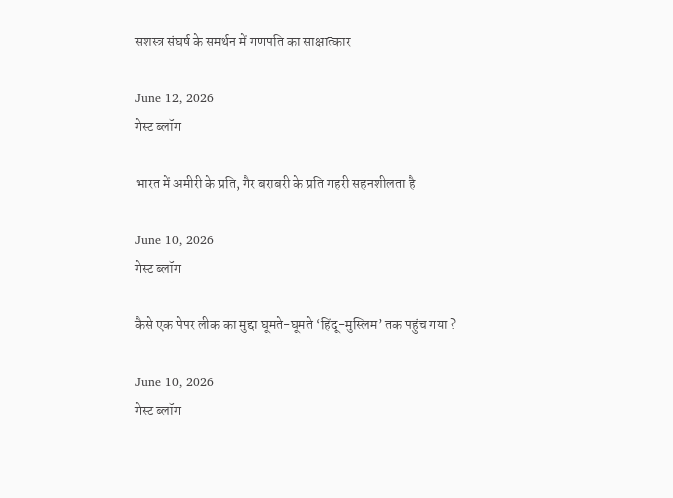सशस्त्र संघर्ष के समर्थन में गणपति का साक्षात्कार

June 12, 2026
गेस्ट ब्लॉग

भारत में अमीरी के प्रति, गैर बराबरी के प्रति गहरी सहनशीलता है

June 10, 2026
गेस्ट ब्लॉग

कैसे एक पेपर लीक का मुद्दा घूमते-घूमते ‘हिंदू-मुस्लिम’ तक पहुंच गया ?

June 10, 2026
गेस्ट ब्लॉग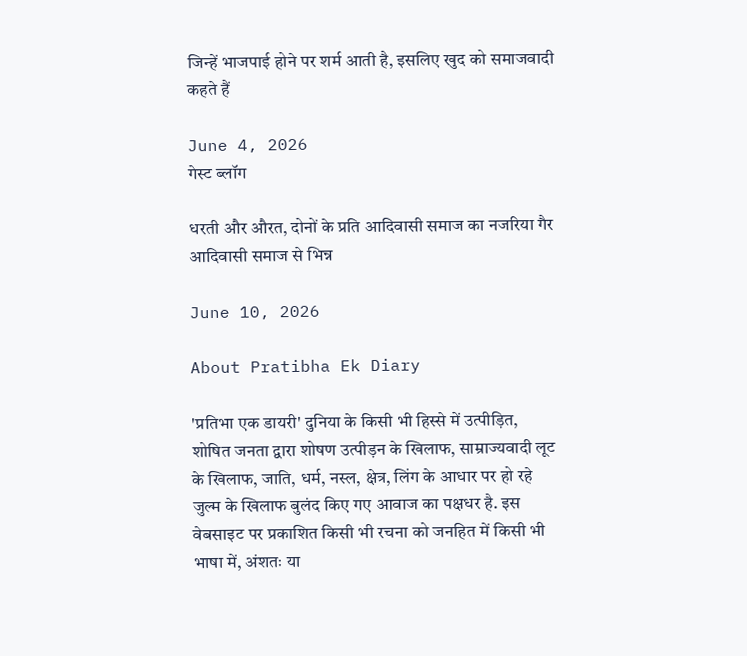जिन्हें भाजपाई होने पर शर्म आती है, इसलिए खुद को समाजवादी कहते हैं

June 4, 2026
गेस्ट ब्लॉग

धरती और औरत, दोनों के प्रति आदिवासी समाज का नजरिया गैर आदिवासी समाज से भिन्न

June 10, 2026

About Pratibha Ek Diary

'प्रतिभा एक डायरी' दुनिया के किसी भी हिस्से में उत्पीड़ित, शोषित जनता द्वारा शोषण उत्पीड़न के खिलाफ, साम्राज्यवादी लूट के खिलाफ, जाति, धर्म, नस्ल, क्षेत्र, लिंग के आधार पर हो रहे जुल्म के खिलाफ बुलंद किए गए आवाज का पक्षधर है. इस वेबसाइट पर प्रकाशित किसी भी रचना को जनहित में किसी भी भाषा में, अंशतः या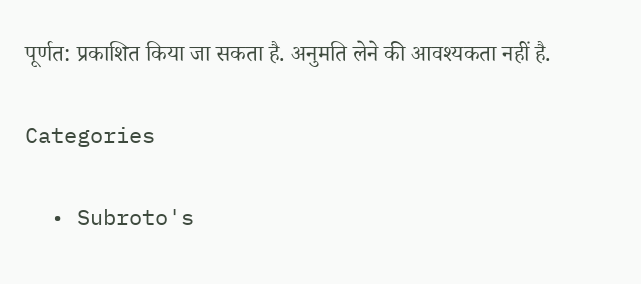पूर्णत: प्रकाशित किया जा सकता है. अनुमति लेने की आवश्यकता नहीं है.

Categories

  • Subroto's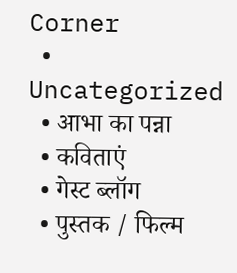Corner
  • Uncategorized
  • आभा का पन्ना
  • कविताएं
  • गेस्ट ब्लॉग
  • पुस्तक / फिल्म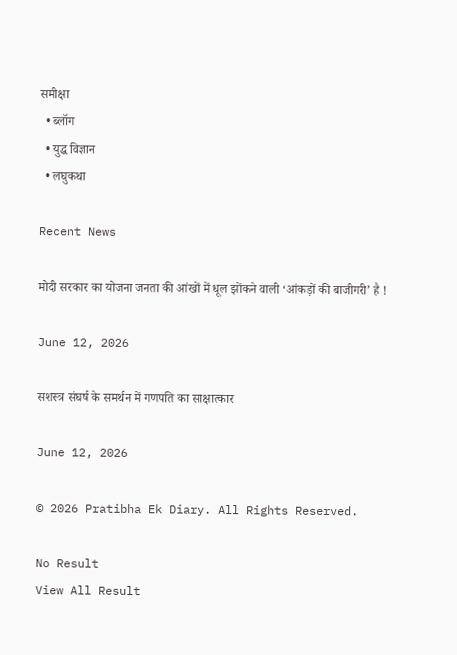समीक्षा
  • ब्लॉग
  • युद्ध विज्ञान
  • लघुकथा

Recent News

मोदी सरकार का योजना जनता की आंखों में धूल झोंकने वाली ‘आंकड़ों की बाजीगरी’ है !

June 12, 2026

सशस्त्र संघर्ष के समर्थन में गणपति का साक्षात्कार

June 12, 2026

© 2026 Pratibha Ek Diary. All Rights Reserved.

No Result
View All Result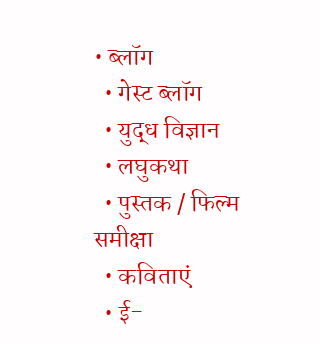• ब्लॉग
  • गेस्ट ब्लॉग
  • युद्ध विज्ञान
  • लघुकथा
  • पुस्तक / फिल्म समीक्षा
  • कविताएं
  • ई-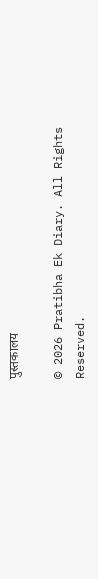पुस्तकालय

© 2026 Pratibha Ek Diary. All Rights Reserved.